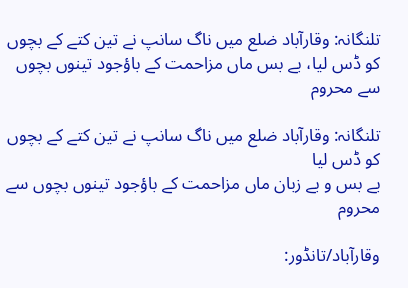تلنگانہ: وقارآباد ضلع میں ناگ سانپ نے تین کتے کے بچوں کو ڈس لیا، بے بس ماں مزاحمت کے باؤجود تینوں بچوں سے محروم

تلنگانہ: وقارآباد ضلع میں ناگ سانپ نے تین کتے کے بچوں کو ڈس لیا
بے بس و بے زبان ماں مزاحمت کے باؤجود تینوں بچوں سے محروم

وقارآباد/تانڈور: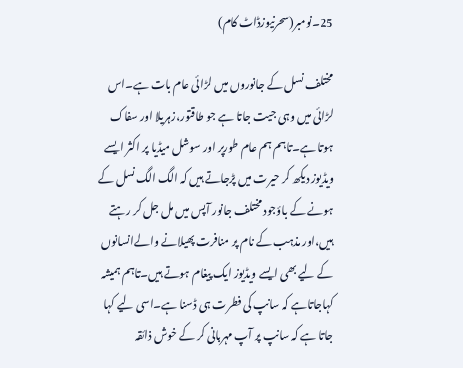25۔نومبر(سحرنیوزڈاٹ کام)

مختلف نسل کے جانوروں میں لڑائی عام بات ہے۔اس لڑائی میں وہی جیت جاتا ہے جو طاقتور،زہریلا اور سفاک ہوتا ہے۔تاہم ہم عام طورپر اور سوشل میڈیا پر اکثر ایسے ویڈیوز دیکھ کر حیرت میں پڑجاتے ہیں کہ الگ الگ نسل کے ہونے کے باؤجود مختلف جانور آپس میں مل جل کر رہتے ہیں،اور مذہب کے نام پر منافرت پھیلانے والےانسانوں کے لیے بھی ایسے ویڈیوز ایک پیغام ہوتے ہیں۔تاہم ہمیشہ کہاجاتاہے کہ سانپ کی فطرت ہی ڈسنا ہے۔اسی لیے کہا جاتا ہے کہ سانپ پر آپ مہربانی کر کے خوش ذائقہ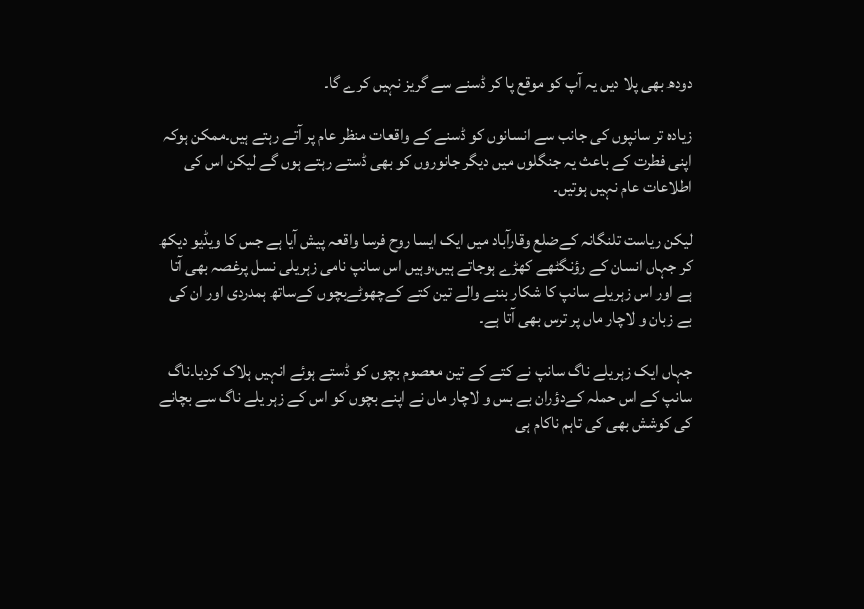دودھ بھی پلا دیں یہ آپ کو موقع پا کر ڈسنے سے گریز نہیں کرے گا۔

زیادہ تر سانپوں کی جانب سے انسانوں کو ڈسنے کے واقعات منظر عام پر آتے رہتے ہیں۔ممکن ہوکہ اپنی فطرت کے باعث یہ جنگلوں میں دیگر جانوروں کو بھی ڈستے رہتے ہوں گے لیکن اس کی اطلاعات عام نہیں ہوتیں۔

لیکن ریاست تلنگانہ کےضلع وقارآباد میں ایک ایسا روح فرسا واقعہ پیش آیا ہے جس کا ویڈیو دیکھ کر جہاں انسان کے رؤنگٹھے کھڑے ہوجاتے ہیں،وہیں اس سانپ نامی زہریلی نسل پرغصہ بھی آتا ہے اور اس زہریلے سانپ کا شکار بننے والے تین کتے کےچھوٹےبچوں کےساتھ ہمدردی اور ان کی بے زبان و لاچار ماں پر ترس بھی آتا ہے۔

جہاں ایک زہریلے ناگ سانپ نے کتے کے تین معصوم بچوں کو ڈستے ہوئے انہیں ہلاک کردیا۔ناگ سانپ کے اس حملہ کےدؤران بے بس و لاچار ماں نے اپنے بچوں کو اس کے زہر یلے ناگ سے بچانے کی کوشش بھی کی تاہم ناکام ہی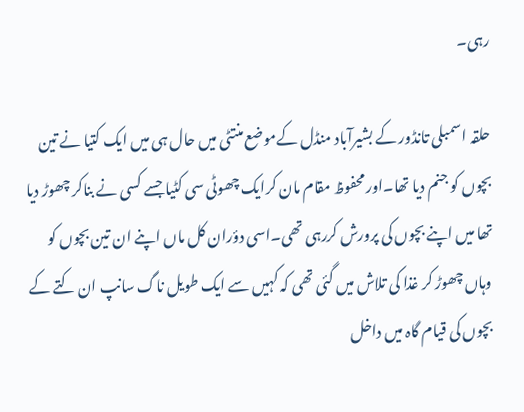رہی۔

حلقہ اسمبلی تانڈور کے بشیرآباد منڈل کےموضع منتٹی میں حال ہی میں ایک کتیا نے تین بچوں کو جنم دیا تھا۔اور محفوظ مقام مان کرایک چھوٹی سی کٹیا جسے کسی نے بناکر چھوڑ دیا تھا میں اپنے بچوں کی پرورش کررہی تھی۔اسی دؤران کل ماں اپنے ان تین بچوں کو وہاں چھوڑ کر غذا کی تلاش میں گئی تھی کہ کہیں سے ایک طویل ناگ سانپ ان کتے کے بچوں کی قیام گاہ میں داخل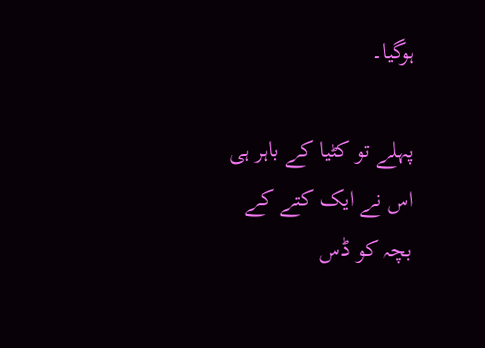ہوگیا۔

پہلے تو کٹیا کے باہر ہی اس نے ایک کتے کے بچہ کو ڈس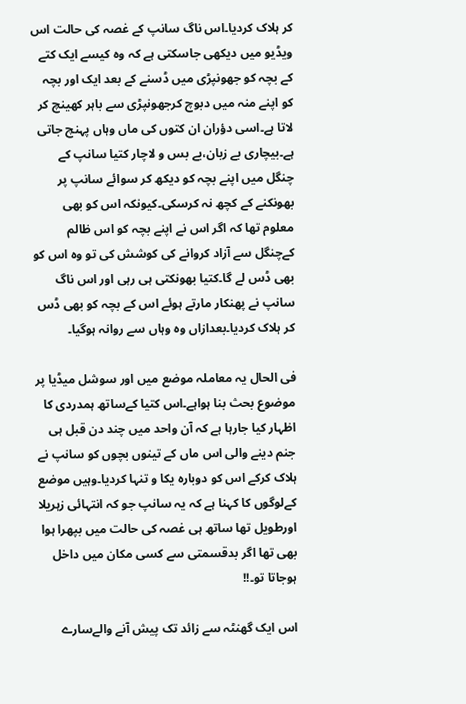کر ہلاک کردیا۔اس ناگ سانپ کے غصہ کی حالت اس ویڈیو میں دیکھی جاسکتی ہے کہ وہ کیسے ایک کتے کے بچہ کو جھونپڑی میں ڈسنے کے بعد ایک اور بچہ کو اپنے منہ میں دبوچ کرجھونپڑی سے باہر کھینچ کر لاتا ہے۔اسی دؤران ان کتوں کی ماں وہاں پہنچ جاتی ہے۔بیچاری بے زبان،بے بس و لاچار کتیا سانپ کے چنگل میں اپنے بچہ کو دیکھ کر سوائے سانپ پر بھونکنے کے کچھ نہ کرسکی۔کیونکہ اس کو بھی معلوم تھا کہ اگر اس نے اپنے بچہ کو اس ظالم کےچنگل سے آزاد کروانے کی کوشش کی تو وہ اس کو بھی ڈس لے گا۔کتیا بھونکتی ہی رہی اور اس ناگ سانپ نے پھنکار مارتے ہوئے اس کے بچہ کو بھی ڈس کر ہلاک کردیا۔بعدازاں وہ وہاں سے روانہ ہوگیا۔

فی الحال یہ معاملہ موضع میں اور سوشل میڈیا پر موضوع بحث بنا ہواہے۔اس کتیا کےساتھ ہمدردی کا اظہار کیا جارہا ہے کہ آن واحد میں چند دن قبل ہی جنم دینے والی اس ماں کے تینوں بچوں کو سانپ نے ہلاک کرکے اس کو دوبارہ یکا و تنہا کردیا۔وہیں موضع کےلوگوں کا کہنا ہے کہ یہ سانپ جو کہ انتہائی زہریلا اورطویل تھا ساتھ ہی غصہ کی حالت میں بپھرا ہوا بھی تھا اگر بدقسمتی سے کسی مکان میں داخل ہوجاتا تو۔!!

اس ایک گھنٹہ سے زائد تک پیش آنے والےسارے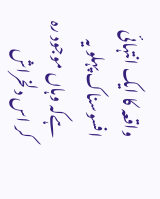واقعہ کا ایک انتہائی افسوسناک پہلو یہ ہےکہ وہاں موجود رہ کر اس دلخراش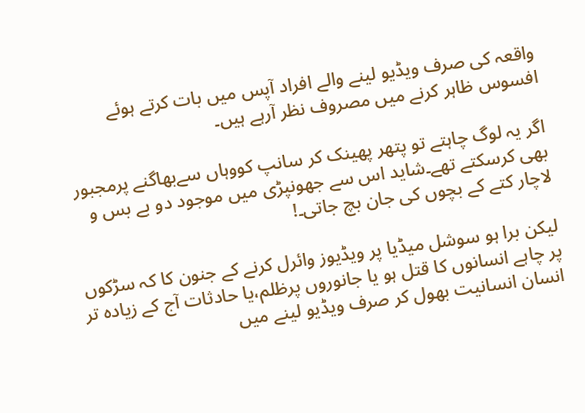واقعہ کی صرف ویڈیو لینے والے افراد آپس میں بات کرتے ہوئے افسوس ظاہر کرنے میں مصروف نظر آرہے ہیں۔

اگر یہ لوگ چاہتے تو پتھر پھینک کر سانپ کووہاں سےبھاگنے پرمجبور بھی کرسکتے تھے۔شاید اس سے جھونپڑی میں موجود دو بے بس و لاچار کتے کے بچوں کی جان بچ جاتی۔!

لیکن برا ہو سوشل میڈیا پر ویڈیوز وائرل کرنے کے جنون کا کہ سڑکوں پر چاہے انسانوں کا قتل ہو یا جانوروں پرظلم،یا حادثات آج کے زیادہ تر انسان انسانیت بھول کر صرف ویڈیو لینے میں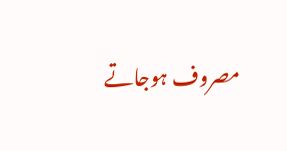مصروف ہوجاتے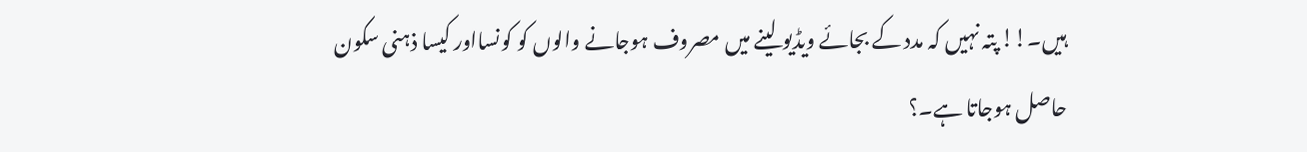ہیں۔!! پتہ نہیں کہ مدد کے بجائے ویڈیو لینے میں مصروف ہوجانے والوں کو کونسااور کیسا ذہنی سکون حاصل ہوجاتا ہے۔؟